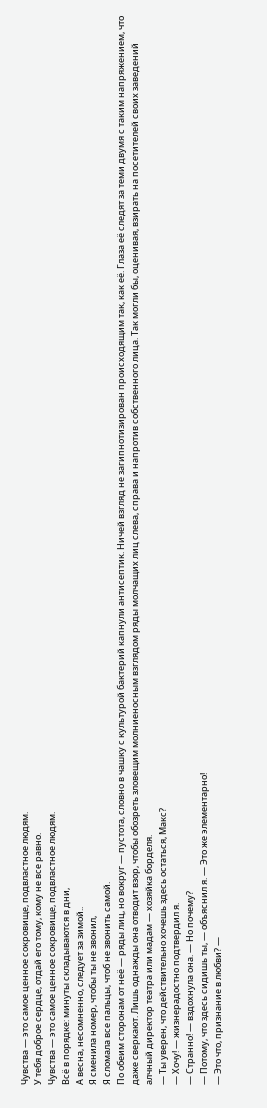Чувства — это самое ценное сокровище, подвластное людям.
У тебя доброе сердце, отдай его тому, кому не все равно.
Чувства — это самое ценное сокровище, подвластное людям.
Всё в порядке: минуты складываются в дни,
А весна, несомненно, следует за зимой..
Я сменила номер, чтобы ты не звонил,
Я сломала все пальцы, чтоб не звонить самой.
По обеим сторонам от неё — ряды лиц, но вокруг — пустота, словно в чашку с культурой бактерий капнули антисептик. Ничей взгляд не загипнотизирован происходящим так, как её. Глаза её следят за теми двумя с таким напряжением, что даже сверкают. Лишь однажды она отводит взор, чтобы обозреть зловещим молниеносным взглядом ряды молчащих лиц слева, справа и напротив собственного лица. Так могли бы, оценивая, взирать на посетителей своих заведений алчный директор театра или мадам — хозяйка борделя.
— Ты уверен, что действительно хочешь здесь остаться, Макс?
— Хочу! — жизнерадостно подтвердил я.
— Странно! — вздохнула она. — Но почему?
— Потому, что здесь сидишь ты, — объяснил я. — Это же элементарно!
— Это что, признание в любви? —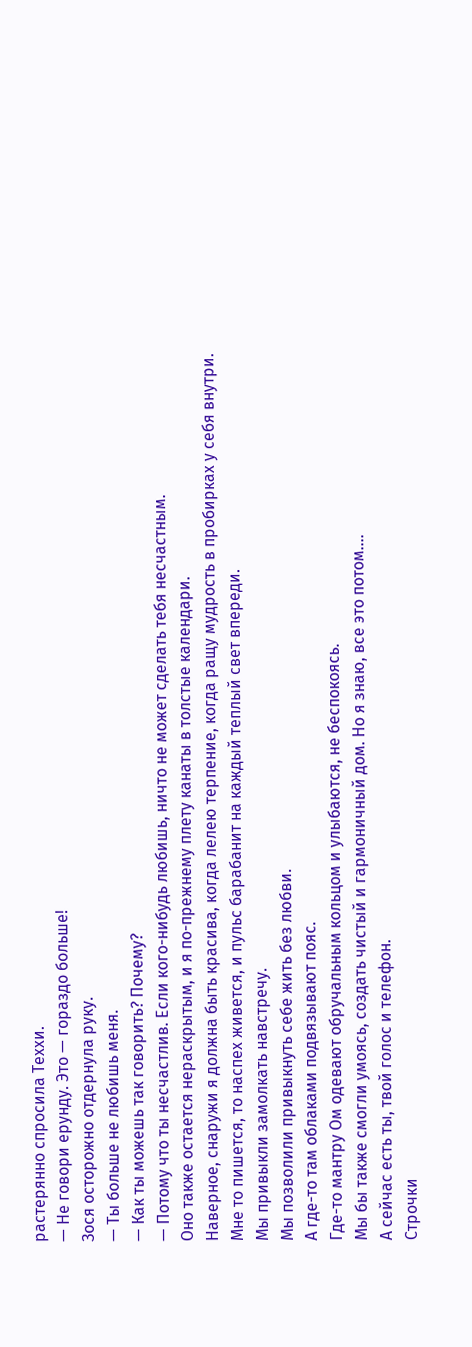растерянно спросила Теххи.
— Не говори ерунду. Это — гораздо больше!
Зося осторожно отдернула руку.
— Ты больше не любишь меня.
— Как ты можешь так говорить? Почему?
— Потому что ты несчастлив. Если кого-нибудь любишь, ничто не может сделать тебя несчастным.
Оно также остается нераскрытым, и я по-прежнему плету канаты в толстые календари.
Наверное, снаружи я должна быть красива, когда лелею терпение, когда ращу мудрость в пробирках у себя внутри.
Мне то пишется, то наспех живется, и пульс барабанит на каждый теплый свет впереди.
Мы привыкли замолкать навстречу.
Мы позволили привыкнуть себе жить без любви.
А где-то там облаками подвязывают пояс.
Где-то мантру Ом одевают обручальным кольцом и улыбаются, не беспокоясь.
Мы бы также смогли умоясь, создать чистый и гармоничный дом. Но я знаю, все это потом....
А сейчас есть ты, твой голос и телефон.
Строчки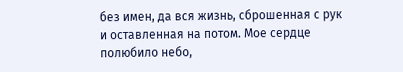без имен, да вся жизнь, сброшенная с рук и оставленная на потом. Мое сердце полюбило небо,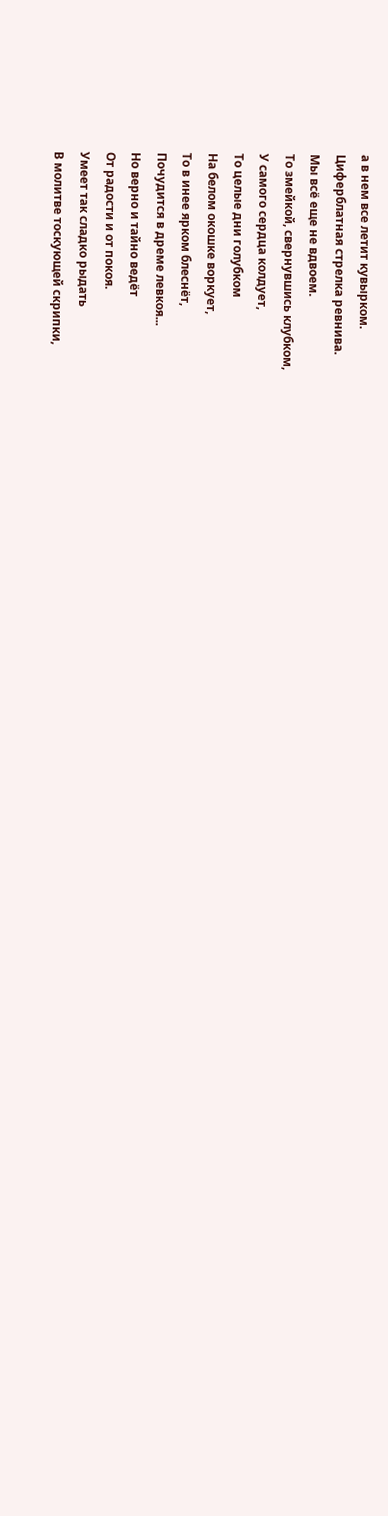а в нем все летит кувырком.
Циферблатная стрелка ревнива.
Мы всё еще не вдвоем.
То змейкой, свернувшись клубком,
У самого сердца колдует,
То целые дни голубком
На белом окошке воркует,
То в инее ярком блеснёт,
Почудится в дреме левкоя...
Но верно и тайно ведёт
От радости и от покоя.
Умеет так сладко рыдать
В молитве тоскующей скрипки,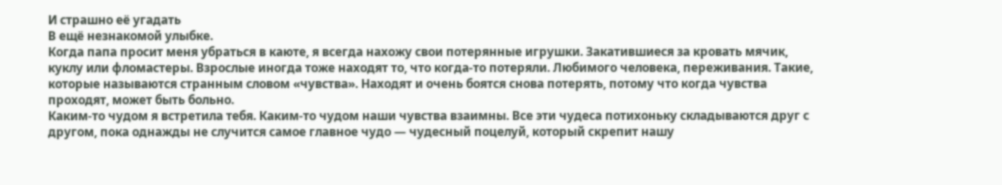И страшно её угадать
В ещё незнакомой улыбке.
Когда папа просит меня убраться в каюте, я всегда нахожу свои потерянные игрушки. Закатившиеся за кровать мячик, куклу или фломастеры. Взрослые иногда тоже находят то, что когда-то потеряли. Любимого человека, переживания. Такие, которые называются странным словом «чувства». Находят и очень боятся снова потерять, потому что когда чувства проходят, может быть больно.
Каким-то чудом я встретила тебя. Каким-то чудом наши чувства взаимны. Все эти чудеса потихоньку складываются друг с другом, пока однажды не случится самое главное чудо — чудесный поцелуй, который скрепит нашу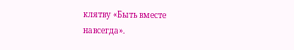клятву «Быть вместе навсегда».